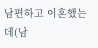남편하고 이혼했는데(남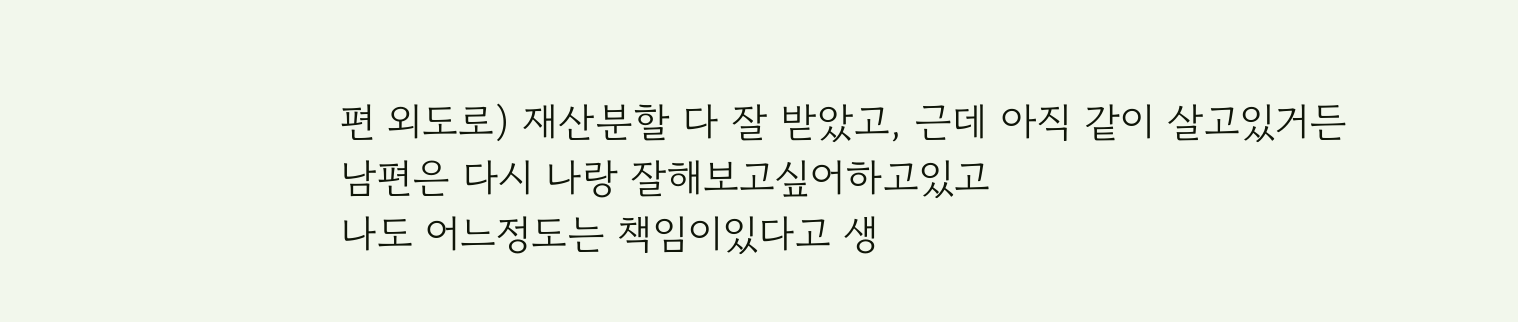편 외도로) 재산분할 다 잘 받았고, 근데 아직 같이 살고있거든
남편은 다시 나랑 잘해보고싶어하고있고
나도 어느정도는 책임이있다고 생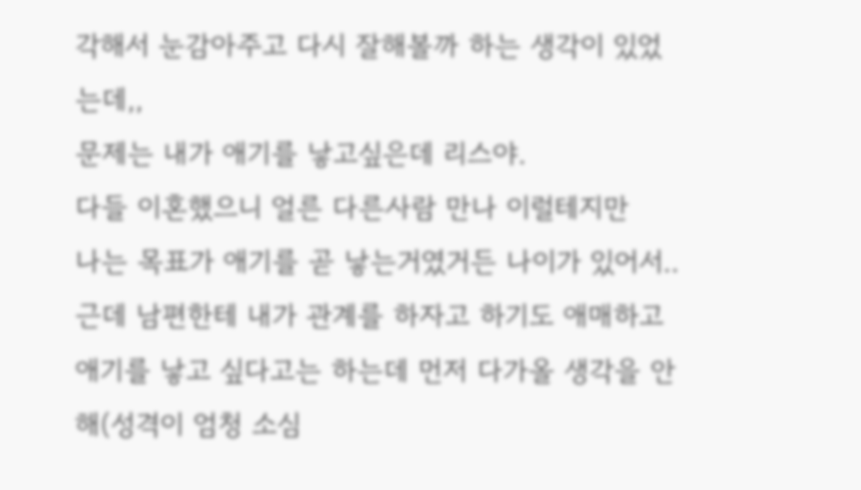각해서 눈감아주고 다시 잘해볼까 하는 생각이 있었는데,,
문제는 내가 애기를 낳고싶은데 리스야.
다들 이혼했으니 얼른 다른사람 만나 이럴테지만
나는 목표가 애기를 곧 낳는거였거든 나이가 있어서..
근데 남편한테 내가 관계를 하자고 하기도 애매하고
애기를 낳고 싶다고는 하는데 먼저 다가올 생각을 안해(성격이 엄청 소심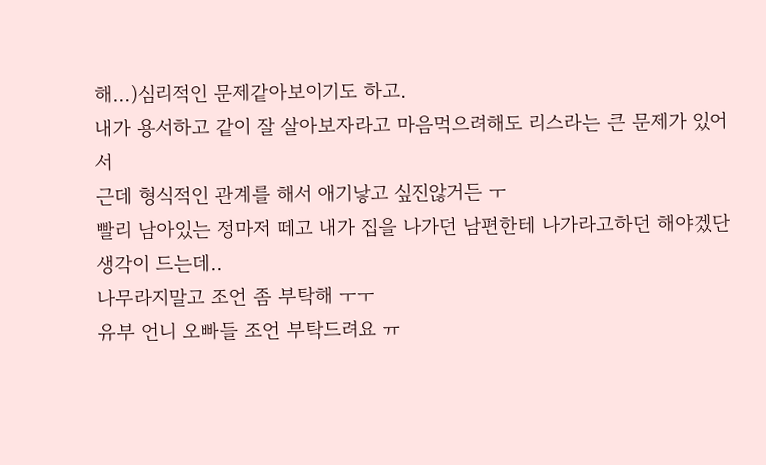해…)심리적인 문제같아보이기도 하고.
내가 용서하고 같이 잘 살아보자라고 마음먹으려해도 리스라는 큰 문제가 있어서
근데 형식적인 관계를 해서 애기낳고 싶진않거든 ㅜ
빨리 남아있는 정마저 떼고 내가 집을 나가던 남편한테 나가라고하던 해야겠단 생각이 드는데..
나무라지말고 조언 좀 부탁해 ㅜㅜ
유부 언니 오빠들 조언 부탁드려요 ㅠ